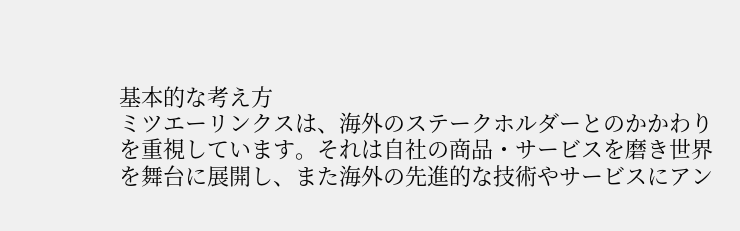基本的な考え方
ミツエーリンクスは、海外のステークホルダーとのかかわりを重視しています。それは自社の商品・サービスを磨き世界を舞台に展開し、また海外の先進的な技術やサービスにアン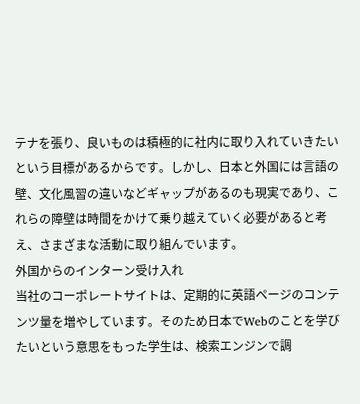テナを張り、良いものは積極的に社内に取り入れていきたいという目標があるからです。しかし、日本と外国には言語の壁、文化風習の違いなどギャップがあるのも現実であり、これらの障壁は時間をかけて乗り越えていく必要があると考え、さまざまな活動に取り組んでいます。
外国からのインターン受け入れ
当社のコーポレートサイトは、定期的に英語ページのコンテンツ量を増やしています。そのため日本でWebのことを学びたいという意思をもった学生は、検索エンジンで調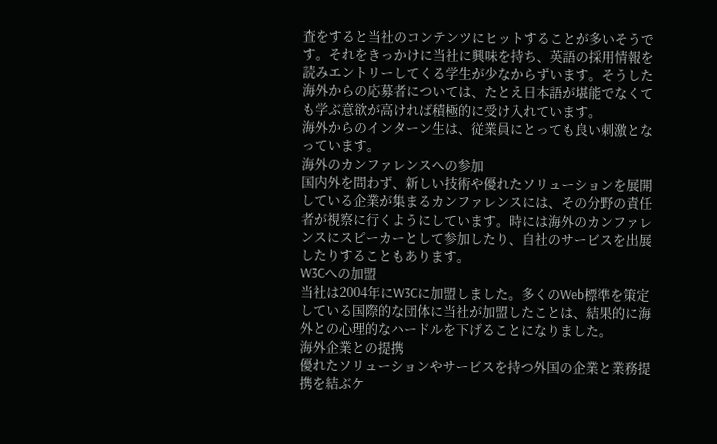査をすると当社のコンテンツにヒットすることが多いそうです。それをきっかけに当社に興味を持ち、英語の採用情報を読みエントリーしてくる学生が少なからずいます。そうした海外からの応募者については、たとえ日本語が堪能でなくても学ぶ意欲が高ければ積極的に受け入れています。
海外からのインターン生は、従業員にとっても良い刺激となっています。
海外のカンファレンスへの参加
国内外を問わず、新しい技術や優れたソリューションを展開している企業が集まるカンファレンスには、その分野の責任者が視察に行くようにしています。時には海外のカンファレンスにスピーカーとして参加したり、自社のサービスを出展したりすることもあります。
W3Cへの加盟
当社は2004年にW3Cに加盟しました。多くのWeb標準を策定している国際的な団体に当社が加盟したことは、結果的に海外との心理的なハードルを下げることになりました。
海外企業との提携
優れたソリューションやサービスを持つ外国の企業と業務提携を結ぶケ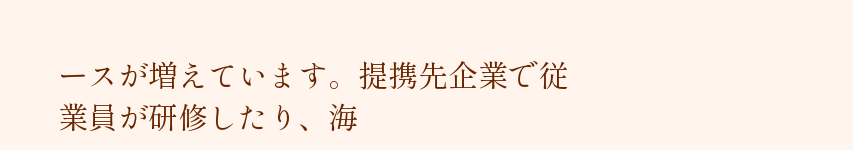ースが増えています。提携先企業で従業員が研修したり、海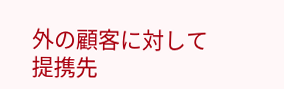外の顧客に対して提携先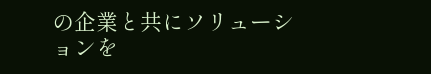の企業と共にソリューションを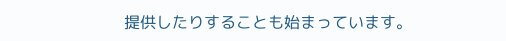提供したりすることも始まっています。